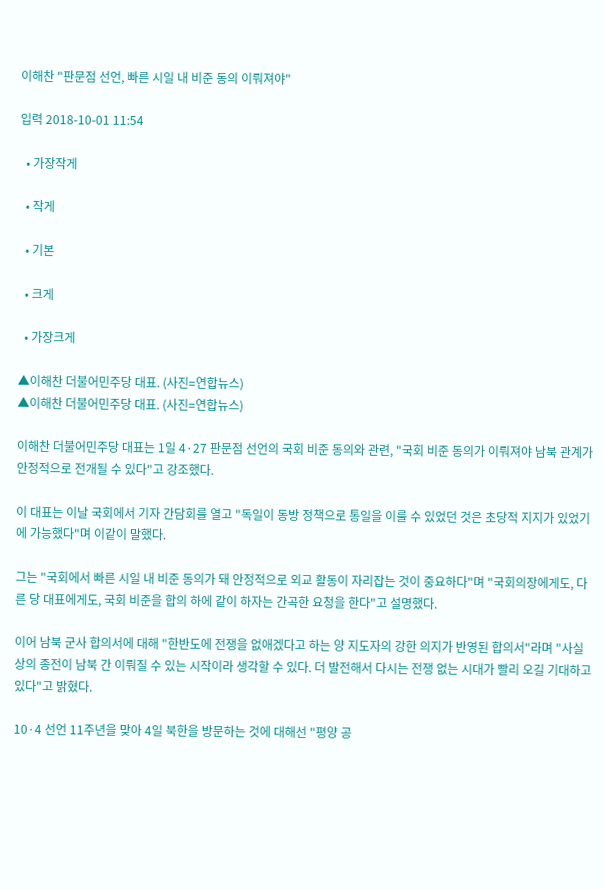이해찬 "판문점 선언, 빠른 시일 내 비준 동의 이뤄져야"

입력 2018-10-01 11:54

  • 가장작게

  • 작게

  • 기본

  • 크게

  • 가장크게

▲이해찬 더불어민주당 대표. (사진=연합뉴스)
▲이해찬 더불어민주당 대표. (사진=연합뉴스)

이해찬 더불어민주당 대표는 1일 4·27 판문점 선언의 국회 비준 동의와 관련, "국회 비준 동의가 이뤄져야 남북 관계가 안정적으로 전개될 수 있다"고 강조했다.

이 대표는 이날 국회에서 기자 간담회를 열고 "독일이 동방 정책으로 통일을 이룰 수 있었던 것은 초당적 지지가 있었기에 가능했다"며 이같이 말했다.

그는 "국회에서 빠른 시일 내 비준 동의가 돼 안정적으로 외교 활동이 자리잡는 것이 중요하다"며 "국회의장에게도, 다른 당 대표에게도, 국회 비준을 합의 하에 같이 하자는 간곡한 요청을 한다"고 설명했다.

이어 남북 군사 합의서에 대해 "한반도에 전쟁을 없애겠다고 하는 양 지도자의 강한 의지가 반영된 합의서"라며 "사실상의 종전이 남북 간 이뤄질 수 있는 시작이라 생각할 수 있다. 더 발전해서 다시는 전쟁 없는 시대가 빨리 오길 기대하고 있다"고 밝혔다.

10·4 선언 11주년을 맞아 4일 북한을 방문하는 것에 대해선 "평양 공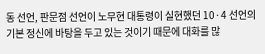동 선언, 판문점 선언이 노무현 대통령이 실현했던 10·4 선언의 기본 정신에 바탕을 두고 있는 것이기 때문에 대화를 많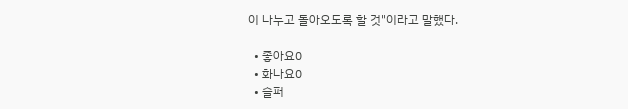이 나누고 돌아오도록 할 것"이라고 말했다.

  • 좋아요0
  • 화나요0
  • 슬퍼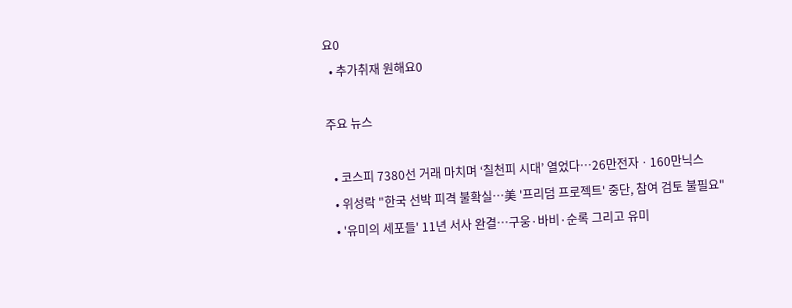요0
  • 추가취재 원해요0

주요 뉴스

  • 코스피 7380선 거래 마치며 ‘칠천피 시대’ 열었다⋯26만전자ㆍ160만닉스
  • 위성락 "한국 선박 피격 불확실⋯美 '프리덤 프로젝트' 중단, 참여 검토 불필요"
  • '유미의 세포들' 11년 서사 완결…구웅·바비·순록 그리고 유미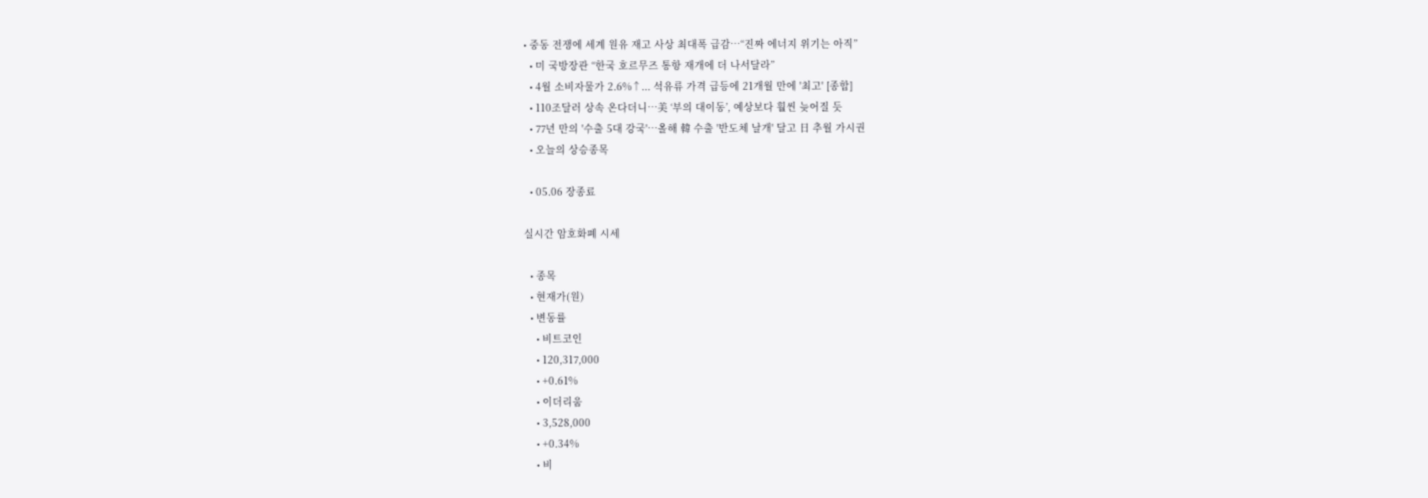• 중동 전쟁에 세계 원유 재고 사상 최대폭 급감⋯“진짜 에너지 위기는 아직”
  • 미 국방장관 “한국 호르무즈 통항 재개에 더 나서달라”
  • 4월 소비자물가 2.6%↑... 석유류 가격 급등에 21개월 만에 '최고' [종합]
  • 110조달러 상속 온다더니…美 ‘부의 대이동’, 예상보다 훨씬 늦어질 듯
  • 77년 만의 '수출 5대 강국'⋯올해 韓 수출 '반도체 날개' 달고 日 추월 가시권
  • 오늘의 상승종목

  • 05.06 장종료

실시간 암호화폐 시세

  • 종목
  • 현재가(원)
  • 변동률
    • 비트코인
    • 120,317,000
    • +0.61%
    • 이더리움
    • 3,528,000
    • +0.34%
    • 비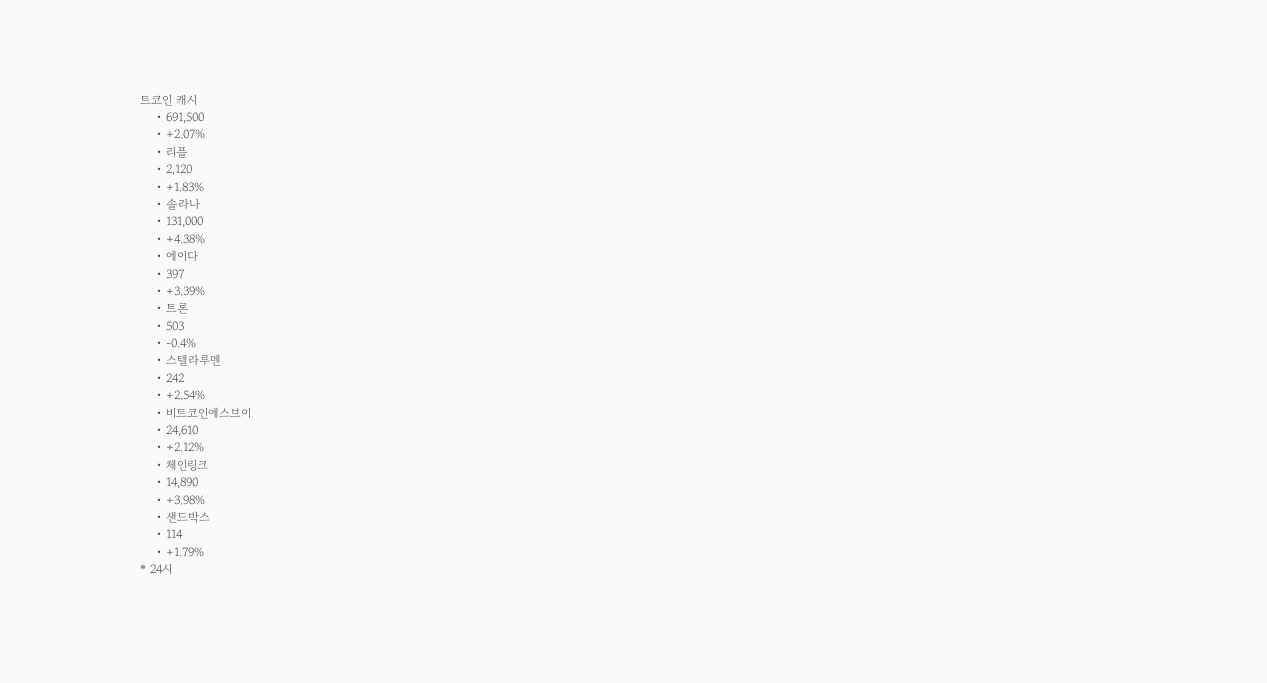트코인 캐시
    • 691,500
    • +2.07%
    • 리플
    • 2,120
    • +1.83%
    • 솔라나
    • 131,000
    • +4.38%
    • 에이다
    • 397
    • +3.39%
    • 트론
    • 503
    • -0.4%
    • 스텔라루멘
    • 242
    • +2.54%
    • 비트코인에스브이
    • 24,610
    • +2.12%
    • 체인링크
    • 14,890
    • +3.98%
    • 샌드박스
    • 114
    • +1.79%
* 24시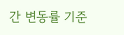간 변동률 기준